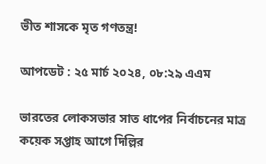ভীত শাসকে মৃত গণতন্ত্র!

আপডেট : ২৫ মার্চ ২০২৪, ০৮:২৯ এএম

ভারতের লোকসভার সাত ধাপের নির্বাচনের মাত্র কয়েক সপ্তাহ আগে দিল্লির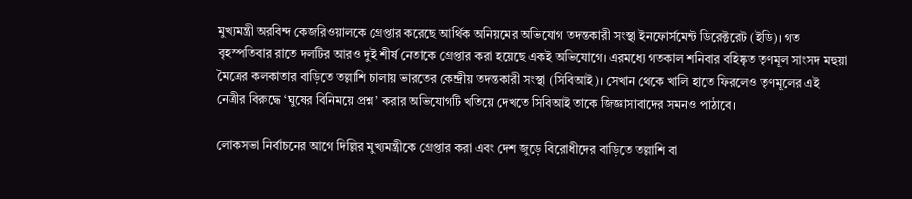মুখ্যমন্ত্রী অরবিন্দ কেজরিওয়ালকে গ্রেপ্তার করেছে আর্থিক অনিয়মের অভিযোগ তদন্তকারী সংস্থা ইনফোর্সমেন্ট ডিরেক্টরেট (ইডি)। গত বৃহস্পতিবার রাতে দলটির আরও দুই শীর্ষ নেতাকে গ্রেপ্তার করা হয়েছে একই অভিযোগে। এরমধ্যে গতকাল শনিবার বহিষ্কৃত তৃণমূল সাংসদ মহুয়া মৈত্রের কলকাতার বাড়িতে তল্লাশি চালায় ভারতের কেন্দ্রীয় তদন্তকারী সংস্থা (সিবিআই)। সেখান থেকে খালি হাতে ফিরলেও তৃণমূলের এই নেত্রীর বিরুদ্ধে ‘ঘুষের বিনিময়ে প্রশ্ন’ করার অভিযোগটি খতিয়ে দেখতে সিবিআই তাকে জিজ্ঞাসাবাদের সমনও পাঠাবে।

লোকসভা নির্বাচনের আগে দিল্লির মুখ্যমন্ত্রীকে গ্রেপ্তার করা এবং দেশ জুড়ে বিরোধীদের বাড়িতে তল্লাশি বা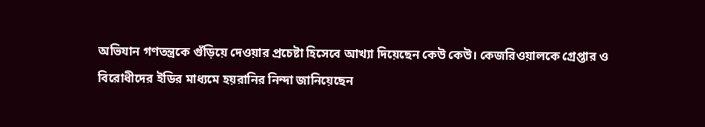অভিযান গণতন্ত্রকে গুঁড়িয়ে দেওয়ার প্রচেষ্টা হিসেবে আখ্যা দিয়েছেন কেউ কেউ। কেজরিওয়ালকে গ্রেপ্তার ও বিরোধীদের ইডির মাধ্যমে হয়রানির নিন্দা জানিয়েছেন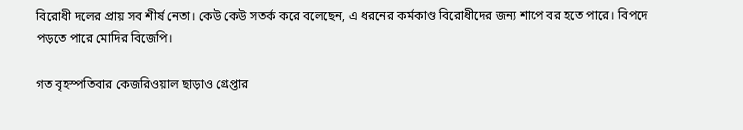বিরোধী দলের প্রায় সব শীর্ষ নেতা। কেউ কেউ সতর্ক করে বলেছেন, এ ধরনের কর্মকাণ্ড বিরোধীদের জন্য শাপে বর হতে পারে। বিপদে পড়তে পারে মোদির বিজেপি।

গত বৃহস্পতিবার কেজরিওয়াল ছাড়াও গ্রেপ্তার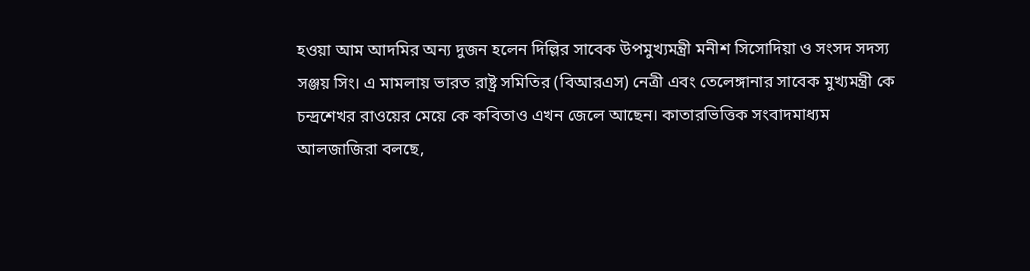হওয়া আম আদমির অন্য দুজন হলেন দিল্লির সাবেক উপমুখ্যমন্ত্রী মনীশ সিসোদিয়া ও সংসদ সদস্য সঞ্জয় সিং। এ মামলায় ভারত রাষ্ট্র সমিতির (বিআরএস) নেত্রী এবং তেলেঙ্গানার সাবেক মুখ্যমন্ত্রী কে চন্দ্রশেখর রাওয়ের মেয়ে কে কবিতাও এখন জেলে আছেন। কাতারভিত্তিক সংবাদমাধ্যম আলজাজিরা বলছে,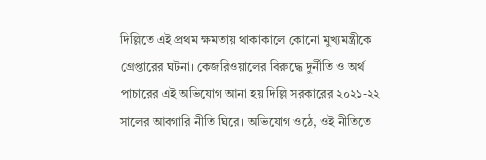দিল্লিতে এই প্রথম ক্ষমতায় থাকাকালে কোনো মুখ্যমন্ত্রীকে গ্রেপ্তারের ঘটনা। কেজরিওয়ালের বিরুদ্ধে দুর্নীতি ও অর্থ পাচারের এই অভিযোগ আনা হয় দিল্লি সরকারের ২০২১-২২ সালের আবগারি নীতি ঘিরে। অভিযোগ ওঠে, ওই নীতিতে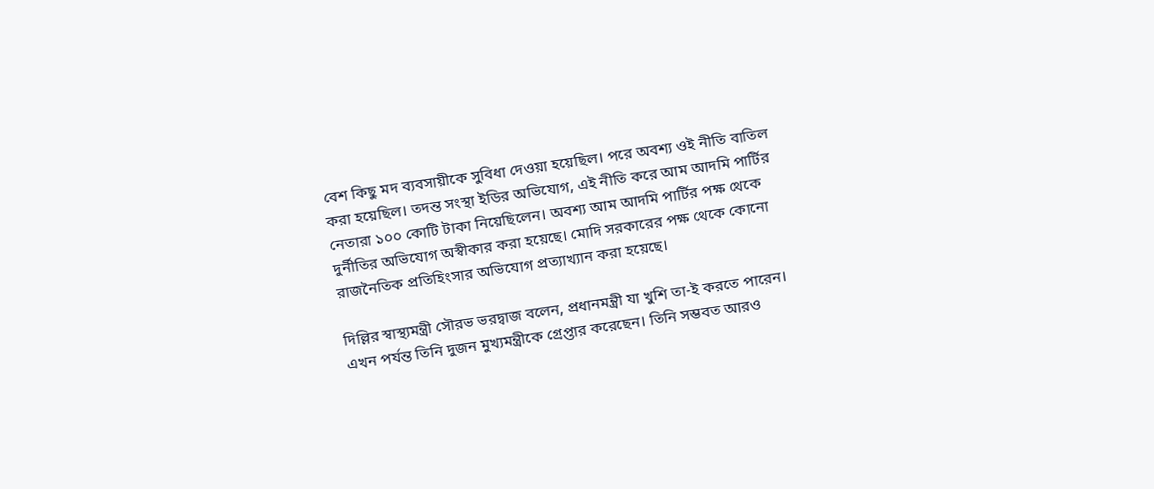বেশ কিছু মদ ব্যবসায়ীকে সুবিধা দেওয়া হয়েছিল। পরে অবশ্য ওই নীতি বাতিল করা হয়েছিল। তদন্ত সংস্থা ইডির অভিযোগ, এই নীতি করে আম আদমি পার্টির নেতারা ১০০ কোটি টাকা নিয়েছিলেন। অবশ্য আম আদমি পার্টির পক্ষ থেকে দুর্নীতির অভিযোগ অস্বীকার করা হয়েছে। মোদি সরকারের পক্ষ থেকে কোনো রাজনৈতিক প্রতিহিংসার অভিযোগ প্রত্যাখ্যান করা হয়েছে।

দিল্লির স্বাস্থ্যমন্ত্রী সৌরভ ভরদ্বাজ বলেন, প্রধানমন্ত্রী যা খুশি তা-ই করতে পারেন। এখন পর্যন্ত তিনি দুজন মুখ্যমন্ত্রীকে গ্রেপ্তার করেছেন। তিনি সম্ভবত আরও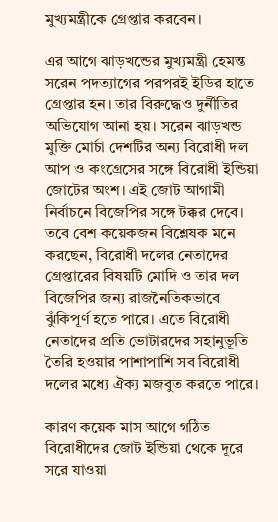মুখ্যমন্ত্রীকে গ্রেপ্তার করবেন।

এর আগে ঝাড়খন্ডের মুখ্যমন্ত্রী হেমন্ত সরেন পদত্যাগের পরপরই ইডির হাতে গ্রেপ্তার হন। তার বিরুদ্ধেও দুর্নীতির অভিযোগ আনা হয়। সরেন ঝাড়খন্ড মুক্তি মোর্চা দেশটির অন্য বিরোধী দল আপ ও কংগ্রেসের সঙ্গে বিরোধী ইন্ডিয়া জোটের অংশ। এই জোট আগামী নির্বাচনে বিজেপির সঙ্গে টক্কর দেবে। তবে বেশ কয়েকজন বিশ্লেষক মনে করছেন, বিরোধী দলের নেতাদের গ্রেপ্তারের বিষয়টি মোদি ও তার দল বিজেপির জন্য রাজনৈতিকভাবে ঝুঁকিপূর্ণ হতে পারে। এতে বিরোধী নেতাদের প্রতি ভোটারদের সহানুভূতি তৈরি হওয়ার পাশাপাশি সব বিরোধী দলের মধ্যে ঐক্য মজবুত করতে পারে।

কারণ কয়েক মাস আগে গঠিত বিরোধীদের জোট ইন্ডিয়া থেকে দূরে সরে যাওয়া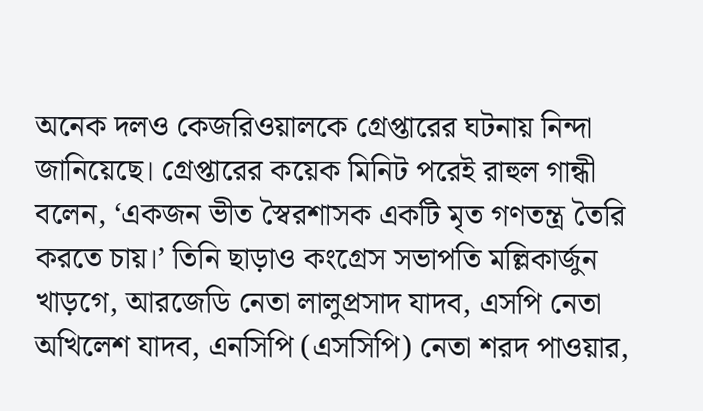অনেক দলও কেজরিওয়ালকে গ্রেপ্তারের ঘটনায় নিন্দা জানিয়েছে। গ্রেপ্তারের কয়েক মিনিট পরেই রাহুল গান্ধী বলেন, ‘একজন ভীত স্বৈরশাসক একটি মৃত গণতন্ত্র তৈরি করতে চায়।’ তিনি ছাড়াও কংগ্রেস সভাপতি মল্লিকার্জুন খাড়গে, আরজেডি নেতা লালুপ্রসাদ যাদব, এসপি নেতা অখিলেশ যাদব, এনসিপি (এসসিপি) নেতা শরদ পাওয়ার,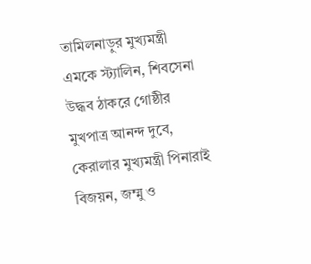তামিলনাড়ুর মুখ্যমন্ত্রী এমকে স্ট্যালিন, শিবসেনা উদ্ধব ঠাকরে গোষ্ঠীর মুখপাত্র আনন্দ দুবে, কেরালার মুখ্যমন্ত্রী পিনারাই বিজয়ন, জম্মু ও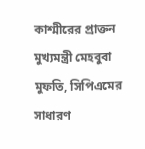কাশ্মীরের প্রাক্তন মুখ্যমন্ত্রী মেহবুবা মুফতি, সিপিএমের সাধারণ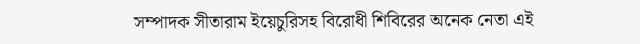সম্পাদক সীতারাম ইয়েচুরিসহ বিরোধী শিবিরের অনেক নেতা এই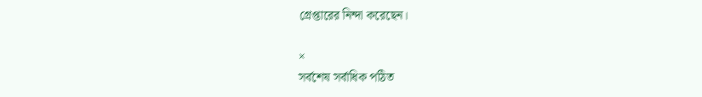গ্রেপ্তারের নিন্দা করেছেন।

×
সর্বশেষ সর্বাধিক পঠিত